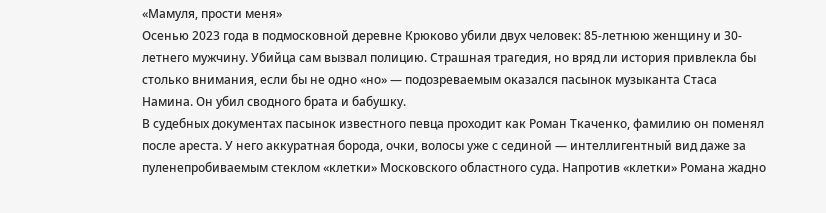«Мамуля, прости меня»
Осенью 2023 года в подмосковной деревне Крюково убили двух человек: 85-летнюю женщину и 30-летнего мужчину. Убийца сам вызвал полицию. Страшная трагедия, но вряд ли история привлекла бы столько внимания, если бы не одно «но» — подозреваемым оказался пасынок музыканта Стаса Намина. Он убил сводного брата и бабушку.
В судебных документах пасынок известного певца проходит как Роман Ткаченко, фамилию он поменял после ареста. У него аккуратная борода, очки, волосы уже с сединой — интеллигентный вид даже за пуленепробиваемым стеклом «клетки» Московского областного суда. Напротив «клетки» Романа жадно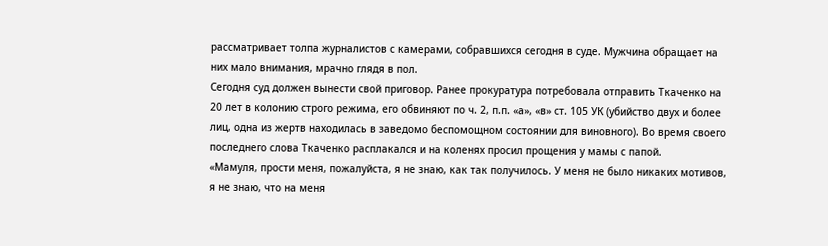рассматривает толпа журналистов с камерами, собравшихся сегодня в суде. Мужчина обращает на них мало внимания, мрачно глядя в пол.
Сегодня суд должен вынести свой приговор. Ранее прокуратура потребовала отправить Ткаченко на 20 лет в колонию строго режима, его обвиняют по ч. 2, п.п. «а», «в» ст. 105 УК (убийство двух и более лиц, одна из жертв находилась в заведомо беспомощном состоянии для виновного). Во время своего последнего слова Ткаченко расплакался и на коленях просил прощения у мамы с папой.
«Мамуля, прости меня, пожалуйста, я не знаю, как так получилось. У меня не было никаких мотивов, я не знаю, что на меня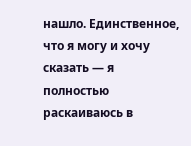нашло. Единственное, что я могу и хочу сказать — я полностью раскаиваюсь в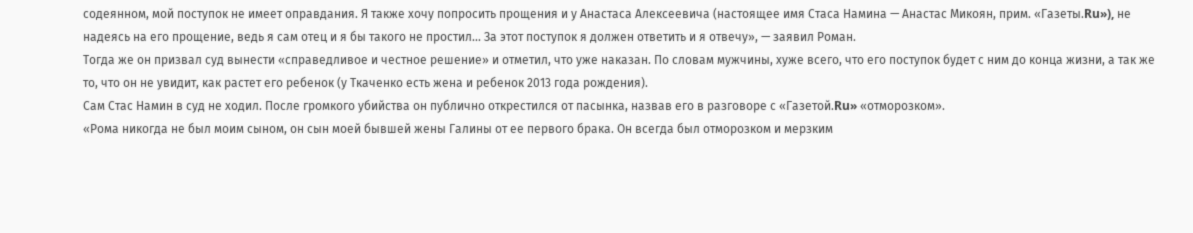содеянном, мой поступок не имеет оправдания. Я также хочу попросить прощения и у Анастаса Алексеевича (настоящее имя Стаса Намина — Анастас Микоян, прим. «Газеты.Ru»), не надеясь на его прощение, ведь я сам отец и я бы такого не простил... За этот поступок я должен ответить и я отвечу», — заявил Роман.
Тогда же он призвал суд вынести «справедливое и честное решение» и отметил, что уже наказан. По словам мужчины, хуже всего, что его поступок будет с ним до конца жизни, а так же то, что он не увидит, как растет его ребенок (у Ткаченко есть жена и ребенок 2013 года рождения).
Сам Стас Намин в суд не ходил. После громкого убийства он публично открестился от пасынка, назвав его в разговоре с «Газетой.Ru» «отморозком».
«Рома никогда не был моим сыном, он сын моей бывшей жены Галины от ее первого брака. Он всегда был отморозком и мерзким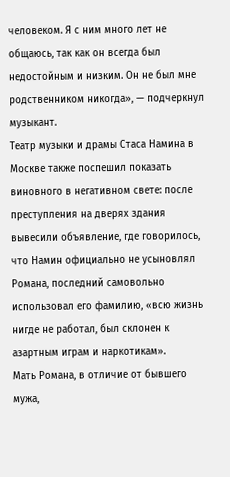человеком. Я с ним много лет не общаюсь, так как он всегда был недостойным и низким. Он не был мне родственником никогда», — подчеркнул музыкант.
Театр музыки и драмы Стаса Намина в Москве также поспешил показать виновного в негативном свете: после преступления на дверях здания вывесили объявление, где говорилось, что Намин официально не усыновлял Романа, последний самовольно использовал его фамилию, «всю жизнь нигде не работал, был склонен к азартным играм и наркотикам».
Мать Романа, в отличие от бывшего мужа,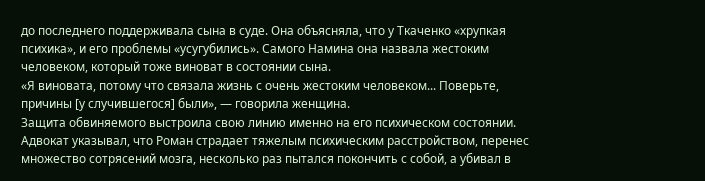до последнего поддерживала сына в суде. Она объясняла, что у Ткаченко «хрупкая психика», и его проблемы «усугубились». Самого Намина она назвала жестоким человеком, который тоже виноват в состоянии сына.
«Я виновата, потому что связала жизнь с очень жестоким человеком... Поверьте, причины [у случившегося] были», — говорила женщина.
Защита обвиняемого выстроила свою линию именно на его психическом состоянии. Адвокат указывал, что Роман страдает тяжелым психическим расстройством, перенес множество сотрясений мозга, несколько раз пытался покончить с собой, а убивал в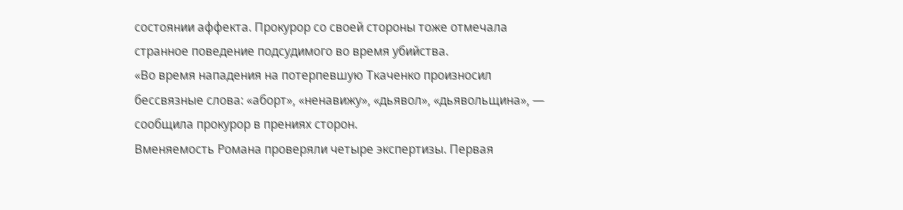состоянии аффекта. Прокурор со своей стороны тоже отмечала странное поведение подсудимого во время убийства.
«Во время нападения на потерпевшую Ткаченко произносил бессвязные слова: «аборт», «ненавижу», «дьявол», «дьявольщина», — сообщила прокурор в прениях сторон.
Вменяемость Романа проверяли четыре экспертизы. Первая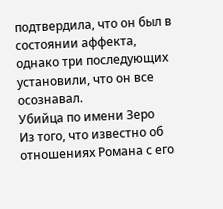подтвердила, что он был в состоянии аффекта, однако три последующих установили, что он все осознавал.
Убийца по имени Зеро
Из того, что известно об отношениях Романа с его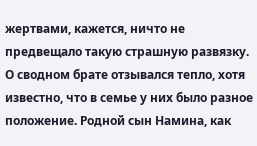жертвами, кажется, ничто не предвещало такую страшную развязку. О сводном брате отзывался тепло, хотя известно, что в семье у них было разное положение. Родной сын Намина, как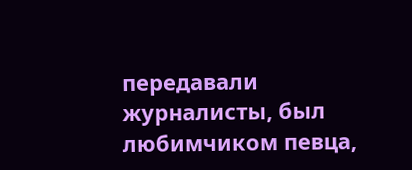передавали журналисты, был любимчиком певца,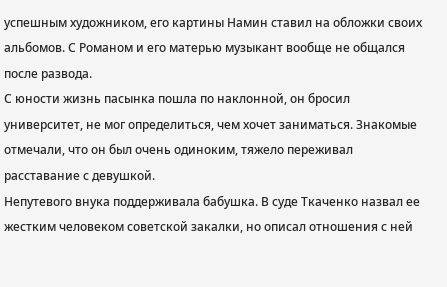успешным художником, его картины Намин ставил на обложки своих альбомов. С Романом и его матерью музыкант вообще не общался после развода.
С юности жизнь пасынка пошла по наклонной, он бросил университет, не мог определиться, чем хочет заниматься. Знакомые отмечали, что он был очень одиноким, тяжело переживал расставание с девушкой.
Непутевого внука поддерживала бабушка. В суде Ткаченко назвал ее жестким человеком советской закалки, но описал отношения с ней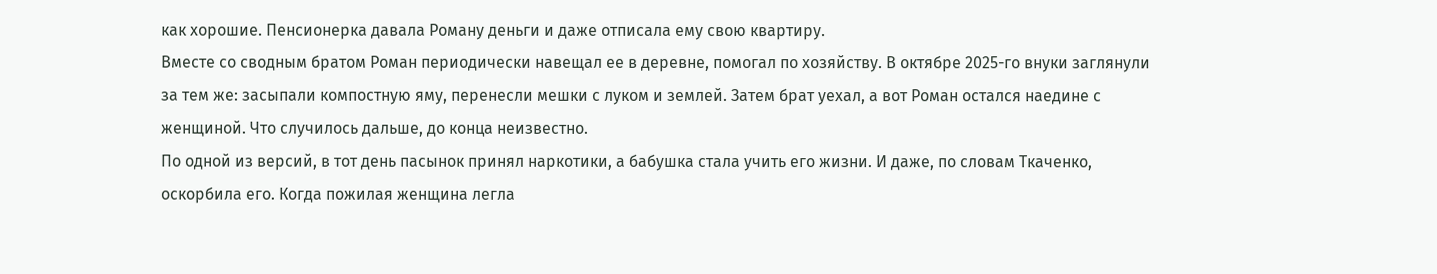как хорошие. Пенсионерка давала Роману деньги и даже отписала ему свою квартиру.
Вместе со сводным братом Роман периодически навещал ее в деревне, помогал по хозяйству. В октябре 2025-го внуки заглянули за тем же: засыпали компостную яму, перенесли мешки с луком и землей. Затем брат уехал, а вот Роман остался наедине с женщиной. Что случилось дальше, до конца неизвестно.
По одной из версий, в тот день пасынок принял наркотики, а бабушка стала учить его жизни. И даже, по словам Ткаченко, оскорбила его. Когда пожилая женщина легла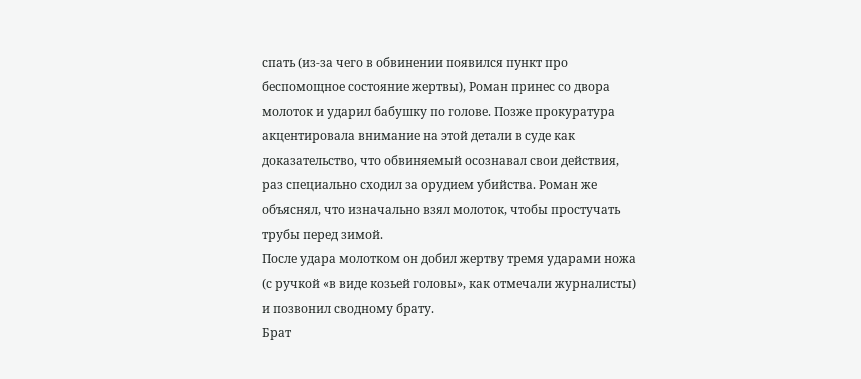спать (из-за чего в обвинении появился пункт про беспомощное состояние жертвы), Роман принес со двора молоток и ударил бабушку по голове. Позже прокуратура акцентировала внимание на этой детали в суде как доказательство, что обвиняемый осознавал свои действия, раз специально сходил за орудием убийства. Роман же объяснял, что изначально взял молоток, чтобы простучать трубы перед зимой.
После удара молотком он добил жертву тремя ударами ножа (с ручкой «в виде козьей головы», как отмечали журналисты) и позвонил сводному брату.
Брат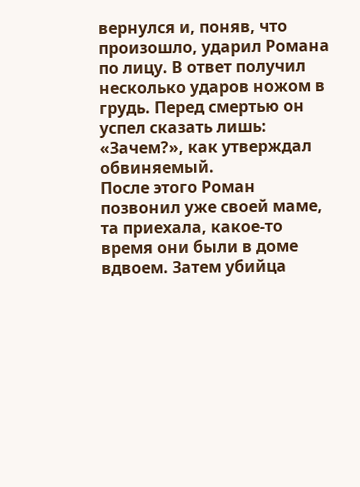вернулся и, поняв, что произошло, ударил Романа по лицу. В ответ получил несколько ударов ножом в грудь. Перед смертью он успел сказать лишь: «Зачем?», как утверждал обвиняемый.
После этого Роман позвонил уже своей маме, та приехала, какое-то время они были в доме вдвоем. Затем убийца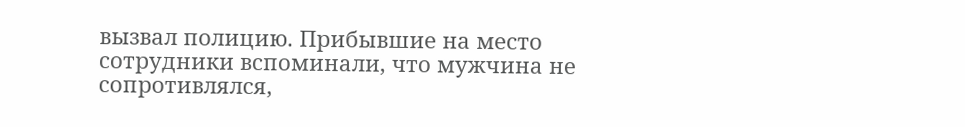вызвал полицию. Прибывшие на место сотрудники вспоминали, что мужчина не сопротивлялся,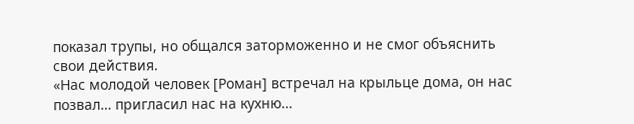показал трупы, но общался заторможенно и не смог объяснить свои действия.
«Нас молодой человек [Роман] встречал на крыльце дома, он нас позвал… пригласил нас на кухню…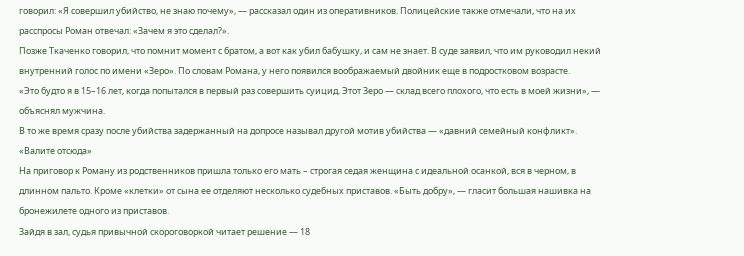говорил: «Я совершил убийство, не знаю почему», — рассказал один из оперативников. Полицейские также отмечали, что на их расспросы Роман отвечал: «Зачем я это сделал?».
Позже Ткаченко говорил, что помнит момент с братом, а вот как убил бабушку, и сам не знает. В суде заявил, что им руководил некий внутренний голос по имени «Зеро». По словам Романа, у него появился воображаемый двойник еще в подростковом возрасте.
«Это будто я в 15–16 лет, когда попытался в первый раз совершить суицид. Этот Зеро — склад всего плохого, что есть в моей жизни», — объяснял мужчина.
В то же время сразу после убийства задержанный на допросе называл другой мотив убийства — «давний семейный конфликт».
«Валите отсюда»
На приговор к Роману из родственников пришла только его мать – строгая седая женщина с идеальной осанкой, вся в черном, в длинном пальто. Кроме «клетки» от сына ее отделяют несколько судебных приставов. «Быть добру», — гласит большая нашивка на бронежилете одного из приставов.
Зайдя в зал, судья привычной скороговоркой читает решение — 18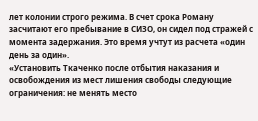лет колонии строго режима. В счет срока Роману засчитают его пребывание в СИЗО, он сидел под стражей с момента задержания. Это время учтут из расчета «один день за один».
«Установить Ткаченко после отбытия наказания и освобождения из мест лишения свободы следующие ограничения: не менять место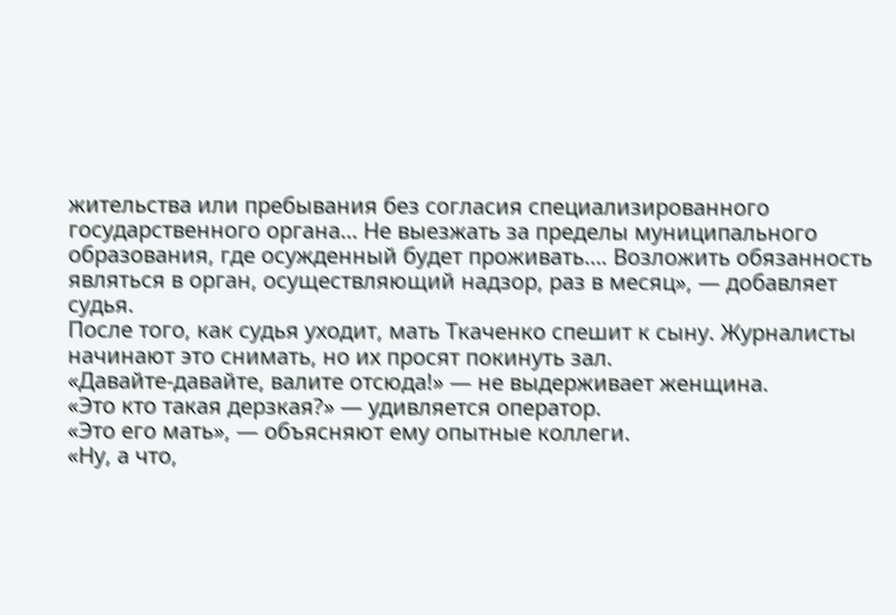жительства или пребывания без согласия специализированного государственного органа… Не выезжать за пределы муниципального образования, где осужденный будет проживать…. Возложить обязанность являться в орган, осуществляющий надзор, раз в месяц», — добавляет судья.
После того, как судья уходит, мать Ткаченко спешит к сыну. Журналисты начинают это снимать, но их просят покинуть зал.
«Давайте-давайте, валите отсюда!» — не выдерживает женщина.
«Это кто такая дерзкая?» — удивляется оператор.
«Это его мать», — объясняют ему опытные коллеги.
«Ну, а что,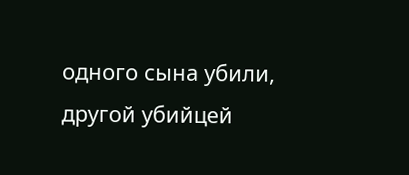одного сына убили, другой убийцей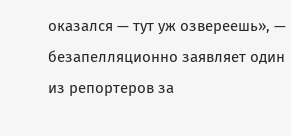оказался — тут уж озвереешь», — безапелляционно заявляет один из репортеров за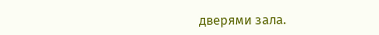дверями зала.